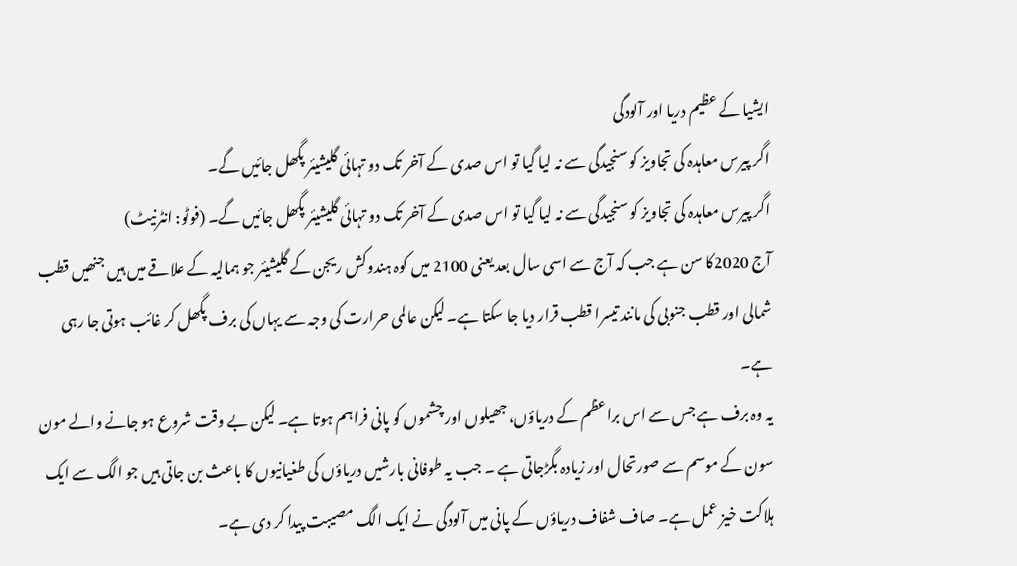ایشیا کے عظیم دریا اور آلودگی
اگر پیرس معاہدہ کی تجاویز کو سنجیدگی سے نہ لیا گیا تو اس صدی کے آخر تک دو تہائی گلیشیئر پگھل جائیں گے۔
اگر پیرس معاہدہ کی تجاویز کو سنجیدگی سے نہ لیا گیا تو اس صدی کے آخر تک دو تہائی گلیشیئر پگھل جائیں گے۔ (فوٹو: انٹرنیٹ)
آج 2020کا سن ہے جب کہ آج سے اسی سال بعد یعنی 2100 میں کوہ ہندوکش ریجن کے گلیشیئر جو ہمالیہ کے علاقے میں ہیں جنھیں قطب شمالی اور قطب جنوبی کی مانند تیسرا قطب قرار دیا جا سکتا ہے۔ لیکن عالمی حرارت کی وجہ سے یہاں کی برف پگھل کر غائب ہوتی جا رہی ہے۔
یہ وہ برف ہے جس سے اس براعظم کے دریاؤں، جھیلوں اور چشموں کو پانی فراہم ہوتا ہے۔ لیکن بے وقت شروع ہو جانے والے مون سون کے موسم سے صورتحال اور زیادہ بگڑجاتی ہے ۔ جب یہ طوفانی بارشیں دریاؤں کی طغیانیوں کا باعث بن جاتی ہیں جو الگ سے ایک ہلاکت خیز عمل ہے۔ صاف شفاف دریاؤں کے پانی میں آلودگی نے ایک الگ مصیبت پیدا کر دی ہے۔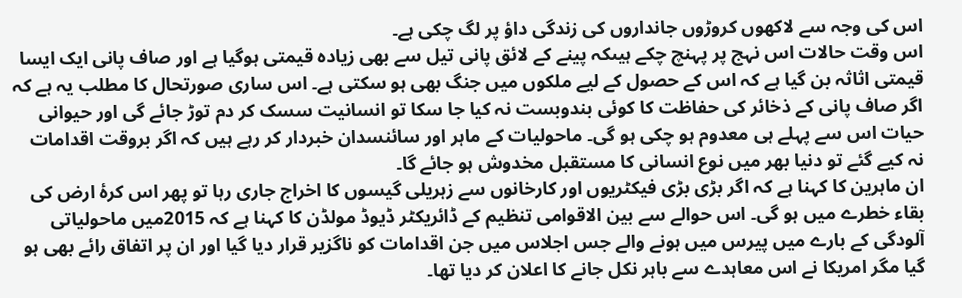اس کی وجہ سے لاکھوں کروڑوں جانداروں کی زندگی داؤ پر لگ چکی ہے۔
اس وقت حالات اس نہج پر پہنچ چکے ہیںکہ پینے کے لائق پانی تیل سے بھی زیادہ قیمتی ہوگیا ہے اور صاف پانی ایک ایسا قیمتی اثاثہ بن گیا ہے کہ اس کے حصول کے لیے ملکوں میں جنگ بھی ہو سکتی ہے۔ اس ساری صورتحال کا مطلب یہ ہے کہ اگر صاف پانی کے ذخائر کی حفاظت کا کوئی بندوبست نہ کیا جا سکا تو انسانیت سسک کر دم توڑ جائے گی اور حیوانی حیات اس سے پہلے ہی معدوم ہو چکی ہو گی۔ ماحولیات کے ماہر اور سائنسدان خبردار کر رہے ہیں کہ اگر بروقت اقدامات نہ کیے گئے تو دنیا بھر میں نوع انسانی کا مستقبل مخدوش ہو جائے گا۔
ان ماہرین کا کہنا ہے کہ اگر بڑی بڑی فیکٹریوں اور کارخانوں سے زہریلی گیسوں کا اخراج جاری رہا تو پھر اس کرۂ ارض کی بقاء خطرے میں ہو گی۔ اس حوالے سے بین الاقوامی تنظیم کے ڈائریکٹر ڈیوڈ مولڈن کا کہنا ہے کہ 2015میں ماحولیاتی آلودگی کے بارے میں پیرس میں ہونے والے جس اجلاس میں جن اقدامات کو ناگزیر قرار دیا گیا اور ان پر اتفاق رائے بھی ہو گیا مگر امریکا نے اس معاہدے سے باہر نکل جانے کا اعلان کر دیا تھا۔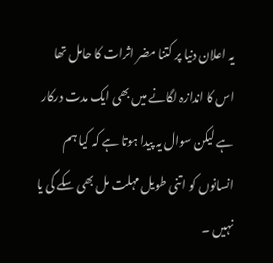یہ اعلان دنیا پر کتنا مضر اثرات کا حامل تھا اس کا اندازہ لگانے میں بھی ایک مدت درکار ہے لیکن سوال یہ پیدا ہوتا ہے کہ کیا ہم انسانوں کو اتنی طویل مہلت مل بھی سکے گی یا نہیں ۔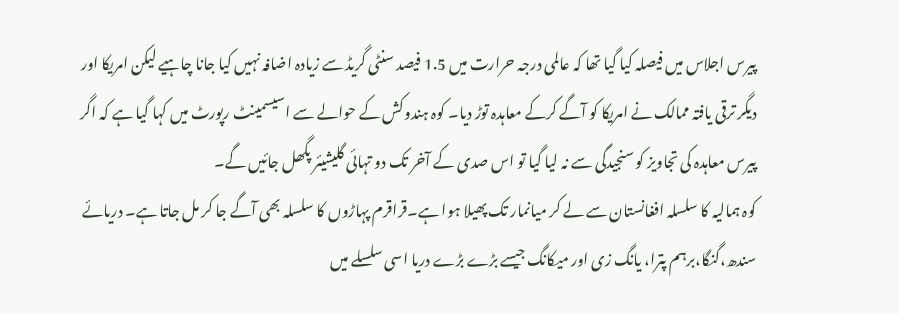پیرس اجلاس میں فیصلہ کیا گیا تھا کہ عالمی درجہ حرارت میں 1.5 فیصد سنٹی گریڈ سے زیادہ اضافہ نہیں کیا جانا چاہیے لیکن امریکا اور دیگر ترقی یافتہ ممالک نے امریکا کو آگے کرکے معاہدہ توڑ دیا۔ کوہ ہندوکش کے حوالے سے اسیسمینٹ رپورٹ میں کہا گیا ہے کہ اگر پیرس معاہدہ کی تجاویز کو سنجیدگی سے نہ لیا گیا تو اس صدی کے آخر تک دو تہائی گلیشیئر پگھل جائیں گے۔
کوہ ہمالیہ کا سلسلہ افغانستان سے لے کر میانمار تک پھیلا ہوا ہے۔قراقرم پہاڑوں کا سلسلہ بھی آگے جا کر مل جاتا ہے۔ دریائے سندھ،گنگا،برہم پترا، یانگ زی اور میکانگ جیسے بڑے بڑے دریا اسی سلسلے میں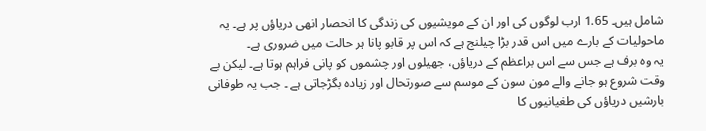شامل ہیں۔ 1.65 ارب لوگوں کی اور ان کے مویشیوں کی زندگی کا انحصار انھی دریاؤں پر ہے۔ یہ ماحولیات کے بارے میں اس قدر بڑا چیلنج ہے کہ اس پر قابو پانا ہر حالت میں ضروری ہے۔
یہ وہ برف ہے جس سے اس براعظم کے دریاؤں، جھیلوں اور چشموں کو پانی فراہم ہوتا ہے۔ لیکن بے وقت شروع ہو جانے والے مون سون کے موسم سے صورتحال اور زیادہ بگڑجاتی ہے ۔ جب یہ طوفانی بارشیں دریاؤں کی طغیانیوں کا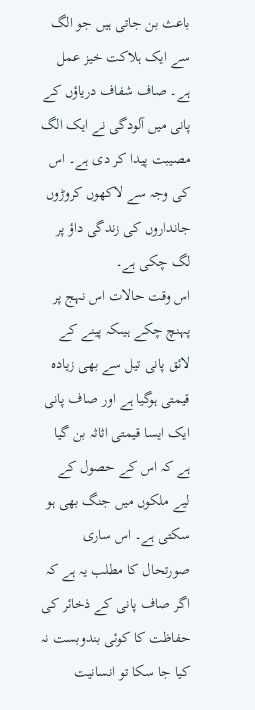باعث بن جاتی ہیں جو الگ سے ایک ہلاکت خیز عمل ہے۔ صاف شفاف دریاؤں کے پانی میں آلودگی نے ایک الگ مصیبت پیدا کر دی ہے۔ اس کی وجہ سے لاکھوں کروڑوں جانداروں کی زندگی داؤ پر لگ چکی ہے۔
اس وقت حالات اس نہج پر پہنچ چکے ہیںکہ پینے کے لائق پانی تیل سے بھی زیادہ قیمتی ہوگیا ہے اور صاف پانی ایک ایسا قیمتی اثاثہ بن گیا ہے کہ اس کے حصول کے لیے ملکوں میں جنگ بھی ہو سکتی ہے۔ اس ساری صورتحال کا مطلب یہ ہے کہ اگر صاف پانی کے ذخائر کی حفاظت کا کوئی بندوبست نہ کیا جا سکا تو انسانیت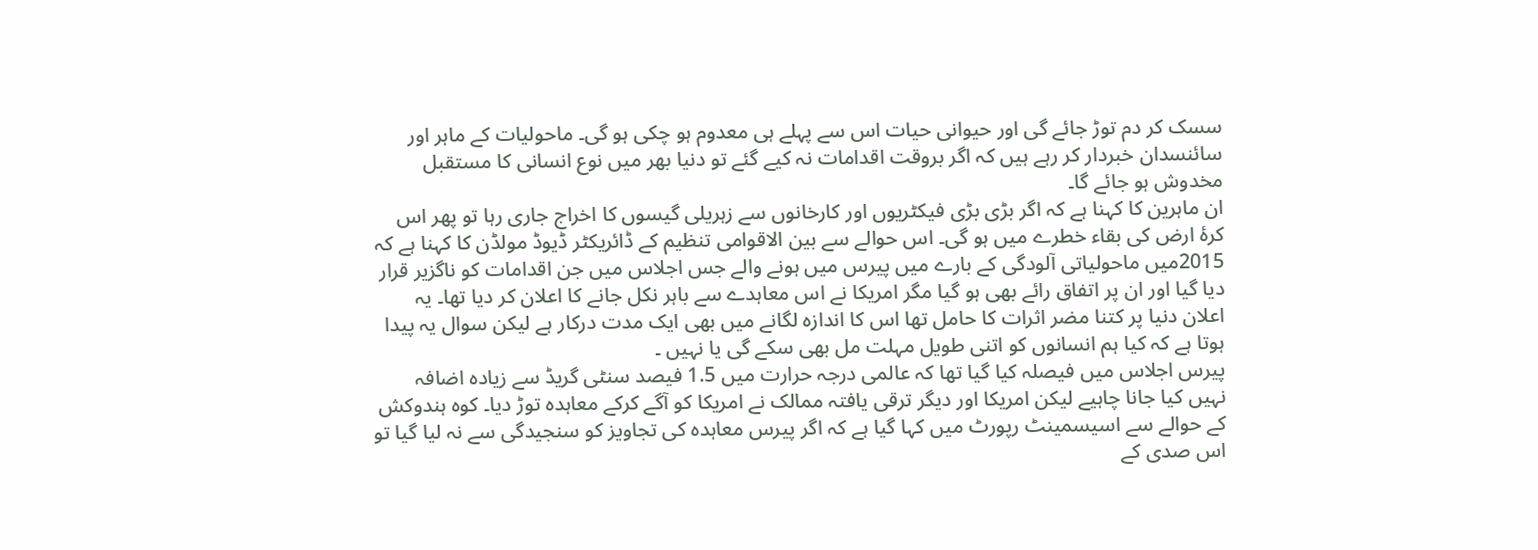سسک کر دم توڑ جائے گی اور حیوانی حیات اس سے پہلے ہی معدوم ہو چکی ہو گی۔ ماحولیات کے ماہر اور سائنسدان خبردار کر رہے ہیں کہ اگر بروقت اقدامات نہ کیے گئے تو دنیا بھر میں نوع انسانی کا مستقبل مخدوش ہو جائے گا۔
ان ماہرین کا کہنا ہے کہ اگر بڑی بڑی فیکٹریوں اور کارخانوں سے زہریلی گیسوں کا اخراج جاری رہا تو پھر اس کرۂ ارض کی بقاء خطرے میں ہو گی۔ اس حوالے سے بین الاقوامی تنظیم کے ڈائریکٹر ڈیوڈ مولڈن کا کہنا ہے کہ 2015میں ماحولیاتی آلودگی کے بارے میں پیرس میں ہونے والے جس اجلاس میں جن اقدامات کو ناگزیر قرار دیا گیا اور ان پر اتفاق رائے بھی ہو گیا مگر امریکا نے اس معاہدے سے باہر نکل جانے کا اعلان کر دیا تھا۔ یہ اعلان دنیا پر کتنا مضر اثرات کا حامل تھا اس کا اندازہ لگانے میں بھی ایک مدت درکار ہے لیکن سوال یہ پیدا ہوتا ہے کہ کیا ہم انسانوں کو اتنی طویل مہلت مل بھی سکے گی یا نہیں ۔
پیرس اجلاس میں فیصلہ کیا گیا تھا کہ عالمی درجہ حرارت میں 1.5 فیصد سنٹی گریڈ سے زیادہ اضافہ نہیں کیا جانا چاہیے لیکن امریکا اور دیگر ترقی یافتہ ممالک نے امریکا کو آگے کرکے معاہدہ توڑ دیا۔ کوہ ہندوکش کے حوالے سے اسیسمینٹ رپورٹ میں کہا گیا ہے کہ اگر پیرس معاہدہ کی تجاویز کو سنجیدگی سے نہ لیا گیا تو اس صدی کے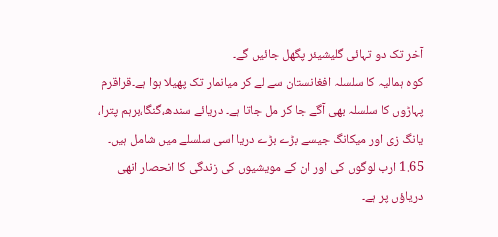آخر تک دو تہائی گلیشیئر پگھل جائیں گے۔
کوہ ہمالیہ کا سلسلہ افغانستان سے لے کر میانمار تک پھیلا ہوا ہے۔قراقرم پہاڑوں کا سلسلہ بھی آگے جا کر مل جاتا ہے۔ دریائے سندھ،گنگا،برہم پترا، یانگ زی اور میکانگ جیسے بڑے بڑے دریا اسی سلسلے میں شامل ہیں۔ 1.65 ارب لوگوں کی اور ان کے مویشیوں کی زندگی کا انحصار انھی دریاؤں پر ہے۔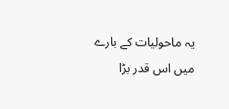یہ ماحولیات کے بارے میں اس قدر بڑا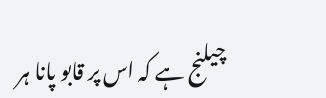چیلنج ہے کہ اس پر قابو پانا ہر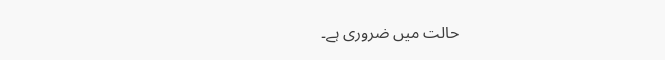حالت میں ضروری ہے۔